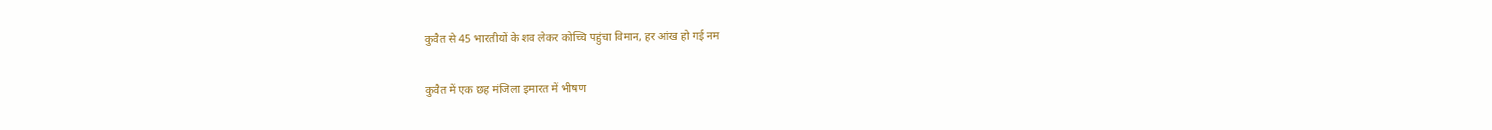कुवैत से 45 भारतीयों के शव लेकर कोच्चि पहुंचा विमान, हर आंख हो गई नम

कुवैत में एक छह मंजिला इमारत में भीषण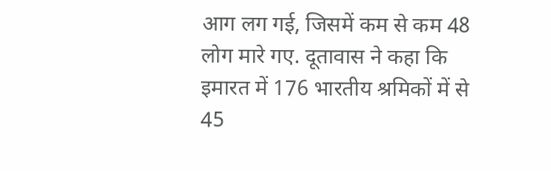आग लग गई, जिसमें कम से कम 48 लोग मारे गए. दूतावास ने कहा कि इमारत में 176 भारतीय श्रमिकों में से 45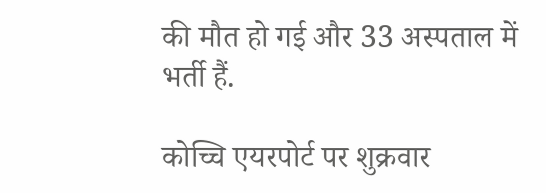की मौत हो गई और 33 अस्पताल में भर्ती हैं.

कोच्चि एयरपोर्ट पर शुक्रवार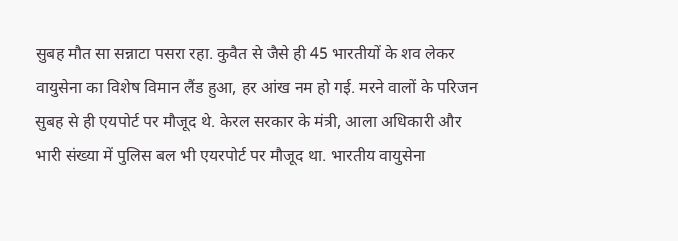सुबह मौत सा सन्नाटा पसरा रहा. कुवैत से जैसे ही 45 भारतीयों के शव लेकर वायुसेना का विशेष विमान लैंड हुआ, हर आंख नम हो गई. मरने वालों के परिजन सुबह से ही एयपोर्ट पर मौजूद थे. केरल सरकार के मंत्री, आला अधिकारी और भारी संख्या में पुलिस बल भी एयरपोर्ट पर मौजूद था. भारतीय वायुसेना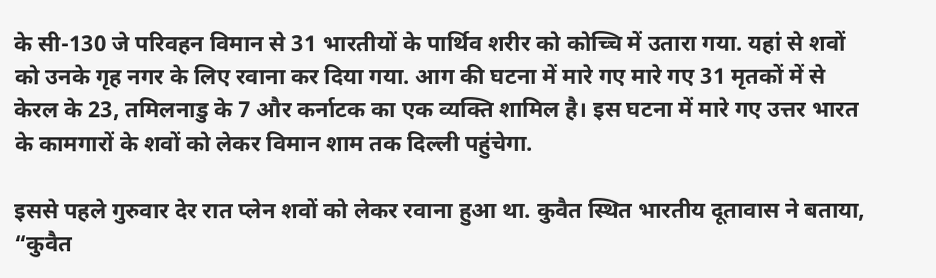के सी-130 जे परिवहन विमान से 31 भारतीयों के पार्थिव शरीर को कोच्चि में उतारा गया. यहां से शवों को उनके गृह नगर के लिए रवाना कर दिया गया. आग की घटना में मारे गए मारे गए 31 मृतकों में से केरल के 23, तमिलनाडु के 7 और कर्नाटक का एक व्यक्ति शामिल है। इस घटना में मारे गए उत्तर भारत के कामगारों के शवों को लेकर विमान शाम तक दिल्ली पहुंचेगा.

इससे पहले गुरुवार देर रात प्लेन शवों को लेकर रवाना हुआ था. कुवैत स्थित भारतीय दूतावास ने बताया, “कुवैत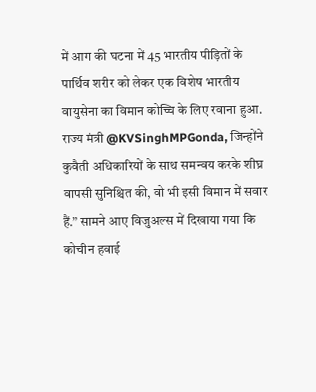में आग की घटना में 45 भारतीय पीड़ितों के पार्थिव शरीर को लेकर एक विशेष भारतीय वायुसेना का विमान कोच्चि के लिए रवाना हुआ. राज्य मंत्री @KVSinghMPGonda, जिन्होंने कुवैती अधिकारियों के साथ समन्वय करके शीघ्र वापसी सुनिश्चित की, वो भी इसी विमान में सवार हैं.” सामने आए विजुअल्स में दिखाया गया कि कोचीन हवाई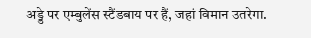अड्डे पर एम्बुलेंस स्टैंडबाय पर हैं, जहां विमान उतरेगा.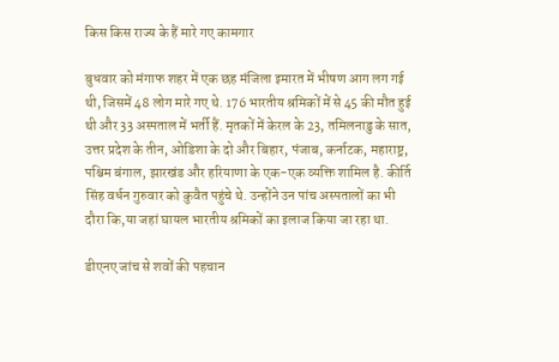किस किस राज्य के हैं मारे गए कामगार

बुधवार को मंगाफ शहर में एक छह मंजिला इमारत में भीषण आग लग गई थी, जिसमें 48 लोग मारे गए थे. 176 भारतीय श्रमिकों में से 45 की मौत हुई थी और 33 अस्पताल में भर्ती हैं. मृतकों में केरल के 23, तमिलनाडु के सात, उत्तर प्रदेश के तीन, ओडिशा के दो और बिहार, पंजाब, कर्नाटक, महाराष्ट्र, पश्चिम बंगाल, झारखंड और हरियाणा के एक-एक व्यक्ति शामिल है. कीर्ति सिंह वर्धन गुरुवार को कुवैत पहुंचे थे. उन्होंने उन पांच अस्पतालों का भी दौरा कि,या जहां घायल भारतीय श्रमिकों का इलाज किया जा रहा था.

डीएनए जांच से शवों की पहचान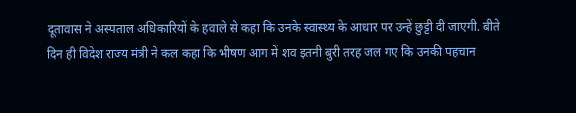दूतावास ने अस्पताल अधिकारियों के हवाले से कहा कि उनके स्वास्थ्य के आधार पर उन्हें छुट्टी दी जाएगी. बीते दिन ही विदेश राज्य मंत्री ने कल कहा कि भीषण आग में शव इतनी बुरी तरह जल गए कि उनकी पहचान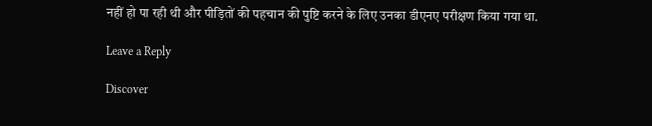नहीं हो पा रही थी और पीड़ितों की पहचान की पुष्टि करने के लिए उनका डीएनए परीक्षण किया गया था.

Leave a Reply

Discover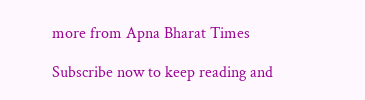more from Apna Bharat Times

Subscribe now to keep reading and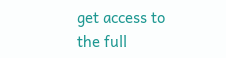get access to the full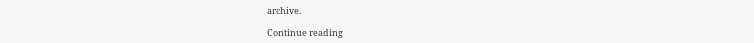archive.

Continue reading